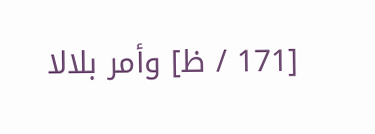[171 / ظ] وأمر بلالا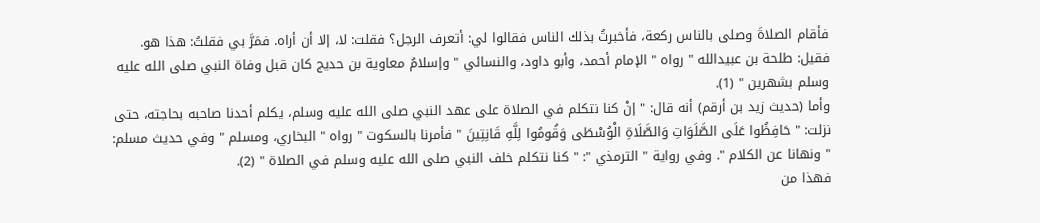فأقام الصلاةَ وصلى بالناس ركعة، فأخبرتُ بذلك الناس فقالوا لي: أتعرف الرجل؟ فقلت: لا، إلا أن أراه. فمَرَّ بي فقلتُ: هذا هو. فقيل: طلحة بن عبيدالله " رواه " الإمام أحمد، وأبو داود، والنسائي " وإسلامُ معاوية بن حديج كان قبل وفاة النبي صلى الله عليه وسلم بشهرين " (1).
وأما (حديث زيد بن أرقم) أنه قال: " إنْ كنا نتكلم في الصلاة على عهد النبي صلى الله عليه وسلم، يكلم أحدنا صاحبه بحاجته، حتى نزلت: " حَافِظُوا عَلَى الصَّلَوَاتِ وَالصَّلَاةِ الْوُسْطَى وَقُومُوا لِلَّهِ قَانِتِينَ " فأمرنا بالسكوت " رواه " البخاري، ومسلم " وفي حديث مسلم: " ونهانا عن الكلام ". وفي رواية " الترمذي ": " كنا نتكلم خلف النبي صلى الله عليه وسلم في الصلاة " (2).
فهذا من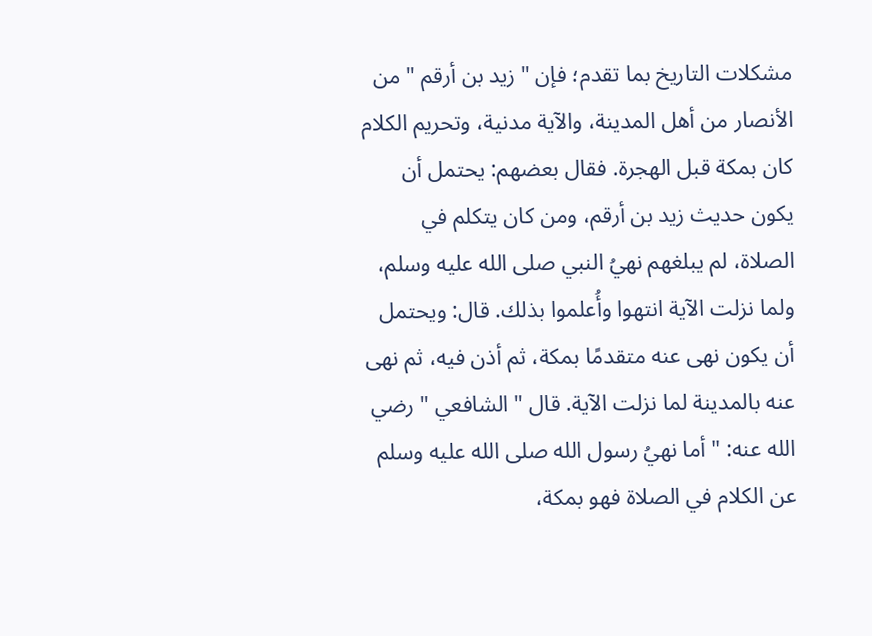مشكلات التاريخ بما تقدم؛ فإن " زيد بن أرقم " من الأنصار من أهل المدينة، والآية مدنية، وتحريم الكلام كان بمكة قبل الهجرة. فقال بعضهم: يحتمل أن يكون حديث زيد بن أرقم، ومن كان يتكلم في الصلاة، لم يبلغهم نهيُ النبي صلى الله عليه وسلم، ولما نزلت الآية انتهوا وأُعلموا بذلك. قال: ويحتمل أن يكون نهى عنه متقدمًا بمكة، ثم أذن فيه، ثم نهى عنه بالمدينة لما نزلت الآية. قال " الشافعي " رضي الله عنه: " أما نهيُ رسول الله صلى الله عليه وسلم عن الكلام في الصلاة فهو بمكة،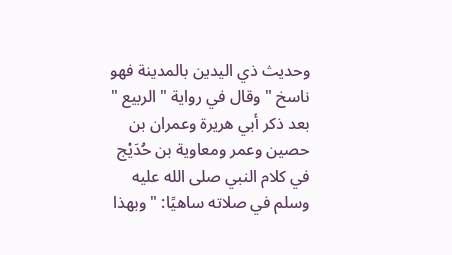وحديث ذي اليدين بالمدينة فهو ناسخ " وقال في رواية " الربيع " بعد ذكر أبي هريرة وعمران بن حصين وعمر ومعاوية بن حُدَيْج في كلام النبي صلى الله عليه وسلم في صلاته ساهيًا: " وبهذا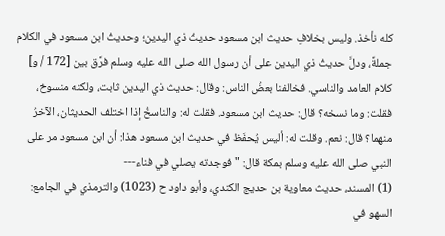كله نأخذ. وليس بخلافِ حديث ابن مسعود حديثُ ذي اليدين؛ وحديثُ ابن مسعود في الكلام جملةً، ودلَّ حديثُ ذي اليدين على أن رسول الله صلى الله عليه وسلم فرَّق بين [172 / و] كلام العامد والناسي. فخالفنا بعضُ الناس: وقال: حديث ذي اليدين ثابت، ولكنه منسوخ، فقلت: وما نسخه؟ قال: حديث ابن مسعود. فقلت له: والناسخُ إذا اختلف الحديثان، الآخرُ منهما؟ قال: نعم. وقلت له: أليس يُحفَظ في حديث ابن مسعود هذا: أن ابن مسعود مر على النبي صلى الله عليه وسلم بمكة قال: " فوجدته يصلي في فناء---
(1) المسند، حديث معاوية بن حديج الكندي، وأبو داود ح (1023) والترمذي في الجامع: السهو في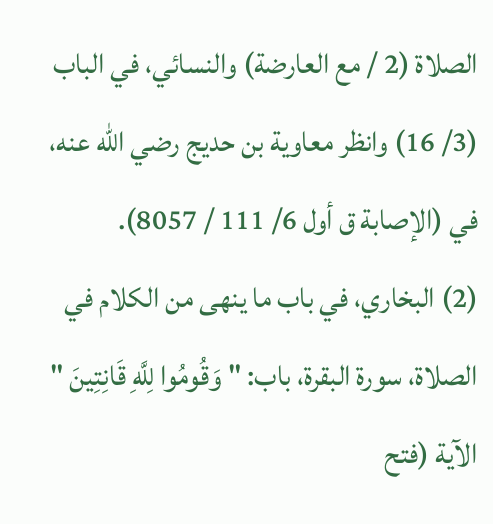الصلاة (2 / مع العارضة) والنسائي، في الباب (3/ 16) وانظر معاوية بن حديج رضي الله عنه، في (الإصابة ق أول 6/ 111 / 8057).
(2) البخاري، في باب ما ينهى من الكلام في الصلاة، سورة البقرة، باب: " وَقُومُوا لِلَّهِ قَانِتِينَ " الآية (فتح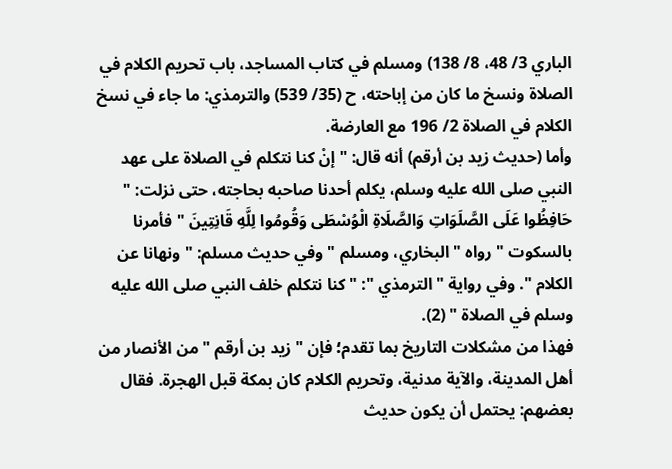الباري 3/ 48، 8/ 138) ومسلم في كتاب المساجد، باب تحريم الكلام في الصلاة ونسخ ما كان من إباحته، ح (35/ 539) والترمذي: ما جاء في نسخ الكلام في الصلاة 2/ 196 مع العارضة.
وأما (حديث زيد بن أرقم) أنه قال: " إنْ كنا نتكلم في الصلاة على عهد النبي صلى الله عليه وسلم، يكلم أحدنا صاحبه بحاجته، حتى نزلت: " حَافِظُوا عَلَى الصَّلَوَاتِ وَالصَّلَاةِ الْوُسْطَى وَقُومُوا لِلَّهِ قَانِتِينَ " فأمرنا بالسكوت " رواه " البخاري، ومسلم " وفي حديث مسلم: " ونهانا عن الكلام ". وفي رواية " الترمذي ": " كنا نتكلم خلف النبي صلى الله عليه وسلم في الصلاة " (2).
فهذا من مشكلات التاريخ بما تقدم؛ فإن " زيد بن أرقم " من الأنصار من أهل المدينة، والآية مدنية، وتحريم الكلام كان بمكة قبل الهجرة. فقال بعضهم: يحتمل أن يكون حديث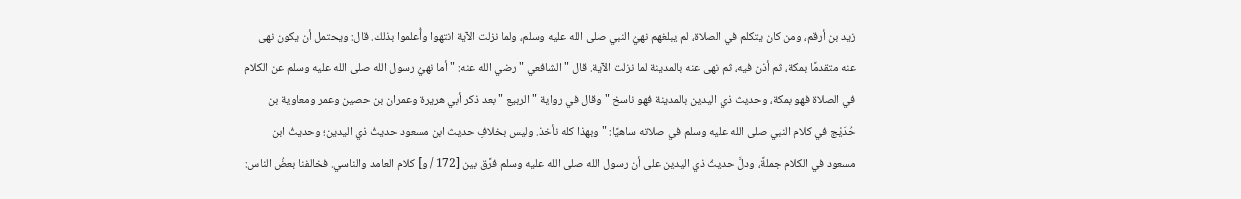زيد بن أرقم، ومن كان يتكلم في الصلاة، لم يبلغهم نهيُ النبي صلى الله عليه وسلم، ولما نزلت الآية انتهوا وأُعلموا بذلك. قال: ويحتمل أن يكون نهى عنه متقدمًا بمكة، ثم أذن فيه، ثم نهى عنه بالمدينة لما نزلت الآية. قال " الشافعي " رضي الله عنه: " أما نهيُ رسول الله صلى الله عليه وسلم عن الكلام في الصلاة فهو بمكة، وحديث ذي اليدين بالمدينة فهو ناسخ " وقال في رواية " الربيع " بعد ذكر أبي هريرة وعمران بن حصين وعمر ومعاوية بن حُدَيْج في كلام النبي صلى الله عليه وسلم في صلاته ساهيًا: " وبهذا كله نأخذ. وليس بخلافِ حديث ابن مسعود حديثُ ذي اليدين؛ وحديثُ ابن مسعود في الكلام جملةً، ودلَّ حديثُ ذي اليدين على أن رسول الله صلى الله عليه وسلم فرَّق بين [172 / و] كلام العامد والناسي. فخالفنا بعضُ الناس: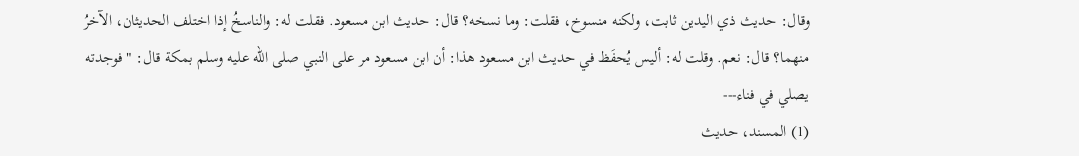وقال: حديث ذي اليدين ثابت، ولكنه منسوخ، فقلت: وما نسخه؟ قال: حديث ابن مسعود. فقلت له: والناسخُ إذا اختلف الحديثان، الآخرُ منهما؟ قال: نعم. وقلت له: أليس يُحفَظ في حديث ابن مسعود هذا: أن ابن مسعود مر على النبي صلى الله عليه وسلم بمكة قال: " فوجدته يصلي في فناء---
(1) المسند، حديث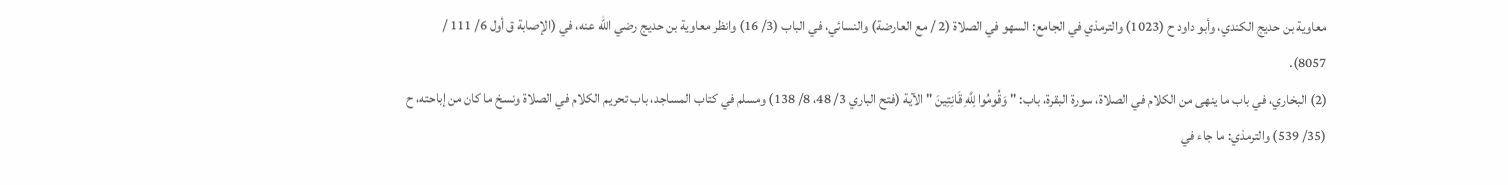معاوية بن حديج الكندي، وأبو داود ح (1023) والترمذي في الجامع: السهو في الصلاة (2 / مع العارضة) والنسائي، في الباب (3/ 16) وانظر معاوية بن حديج رضي الله عنه، في (الإصابة ق أول 6/ 111 / 8057).
(2) البخاري، في باب ما ينهى من الكلام في الصلاة، سورة البقرة، باب: " وَقُومُوا لِلَّهِ قَانِتِينَ " الآية (فتح الباري 3/ 48، 8/ 138) ومسلم في كتاب المساجد، باب تحريم الكلام في الصلاة ونسخ ما كان من إباحته، ح (35/ 539) والترمذي: ما جاء في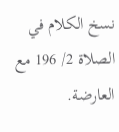نسخ الكلام في الصلاة 2/ 196 مع العارضة.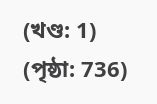(খণ্ড: 1) (পৃষ্ঠা: 736)